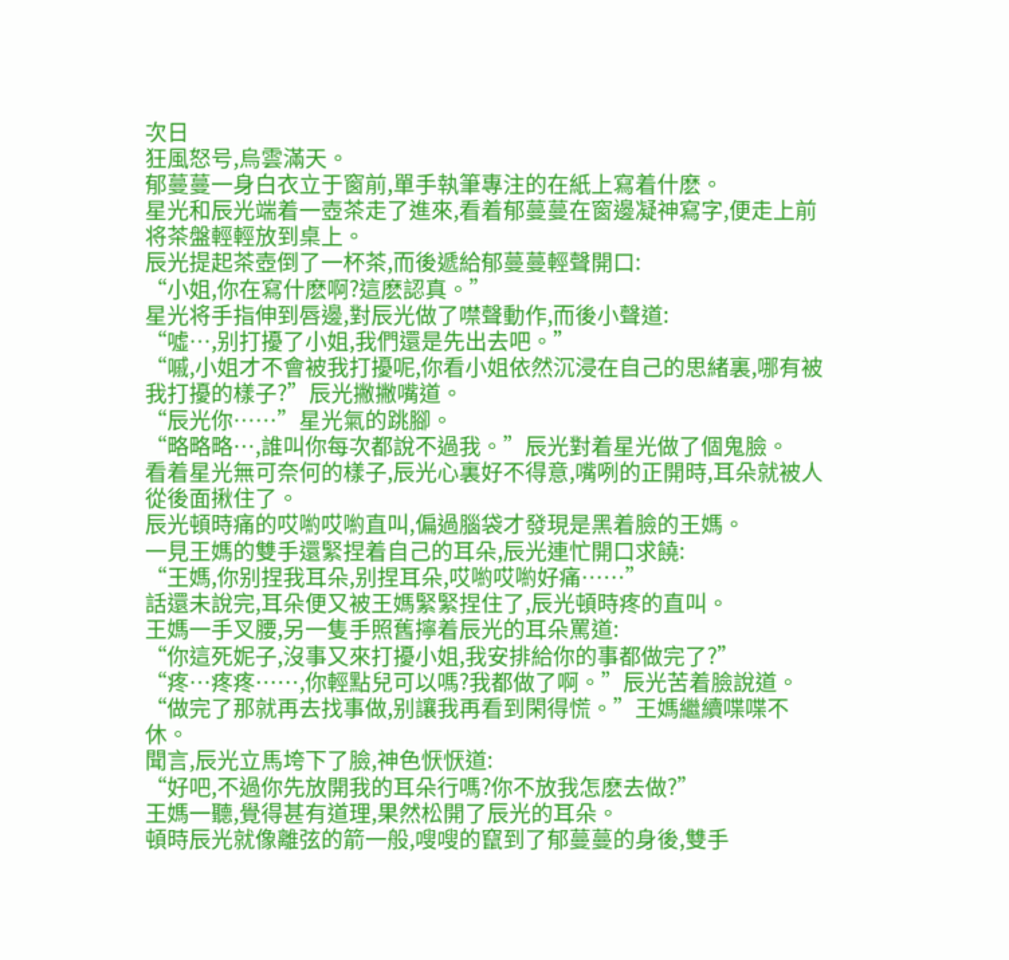次日
狂風怒号,烏雲滿天。
郁蔓蔓一身白衣立于窗前,單手執筆專注的在紙上寫着什麽。
星光和辰光端着一壺茶走了進來,看着郁蔓蔓在窗邊凝神寫字,便走上前将茶盤輕輕放到桌上。
辰光提起茶壺倒了一杯茶,而後遞給郁蔓蔓輕聲開口:
“小姐,你在寫什麽啊?這麽認真。”
星光将手指伸到唇邊,對辰光做了噤聲動作,而後小聲道:
“噓…,别打擾了小姐,我們還是先出去吧。”
“嘁,小姐才不會被我打擾呢,你看小姐依然沉浸在自己的思緒裏,哪有被我打擾的樣子?”辰光撇撇嘴道。
“辰光你……”星光氣的跳腳。
“略略略…,誰叫你每次都說不過我。”辰光對着星光做了個鬼臉。
看着星光無可奈何的樣子,辰光心裏好不得意,嘴咧的正開時,耳朵就被人從後面揪住了。
辰光頓時痛的哎喲哎喲直叫,偏過腦袋才發現是黑着臉的王媽。
一見王媽的雙手還緊捏着自己的耳朵,辰光連忙開口求饒:
“王媽,你别捏我耳朵,别捏耳朵,哎喲哎喲好痛……”
話還未說完,耳朵便又被王媽緊緊捏住了,辰光頓時疼的直叫。
王媽一手叉腰,另一隻手照舊擰着辰光的耳朵罵道:
“你這死妮子,沒事又來打擾小姐,我安排給你的事都做完了?”
“疼…疼疼……,你輕點兒可以嗎?我都做了啊。”辰光苦着臉說道。
“做完了那就再去找事做,别讓我再看到閑得慌。”王媽繼續喋喋不休。
聞言,辰光立馬垮下了臉,神色恹恹道:
“好吧,不過你先放開我的耳朵行嗎?你不放我怎麽去做?”
王媽一聽,覺得甚有道理,果然松開了辰光的耳朵。
頓時辰光就像離弦的箭一般,嗖嗖的竄到了郁蔓蔓的身後,雙手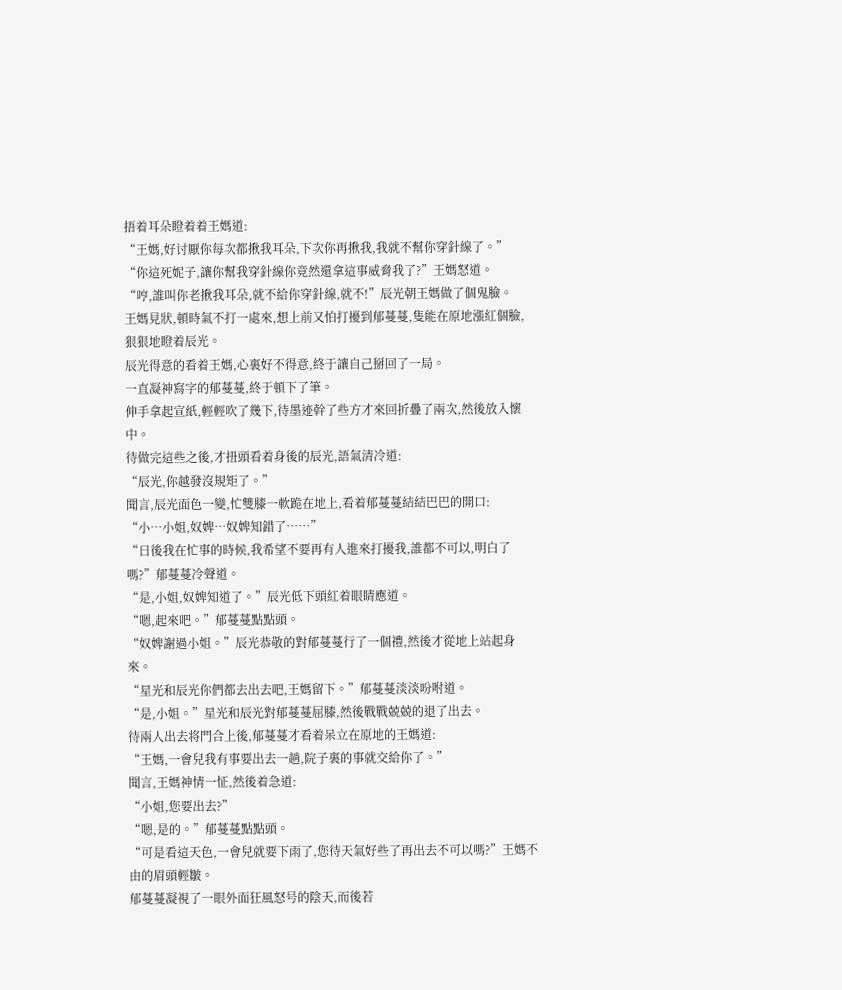捂着耳朵瞪着着王媽道:
“王媽,好讨厭你每次都揪我耳朵,下次你再揪我,我就不幫你穿針線了。”
“你這死妮子,讓你幫我穿針線你竟然還拿這事威脅我了?”王媽怒道。
“哼,誰叫你老揪我耳朵,就不給你穿針線,就不!”辰光朝王媽做了個鬼臉。
王媽見狀,頓時氣不打一處來,想上前又怕打擾到郁蔓蔓,隻能在原地漲紅個臉,狠狠地瞪着辰光。
辰光得意的看着王媽,心裏好不得意,終于讓自己掰回了一局。
一直凝神寫字的郁蔓蔓,終于頓下了筆。
伸手拿起宣紙,輕輕吹了幾下,待墨迹幹了些方才來回折疊了兩次,然後放入懷中。
待做完這些之後,才扭頭看着身後的辰光,語氣清冷道:
“辰光,你越發沒規矩了。”
聞言,辰光面色一變,忙雙膝一軟跪在地上,看着郁蔓蔓結結巴巴的開口:
“小…小姐,奴婢…奴婢知錯了……”
“日後我在忙事的時候,我希望不要再有人進來打擾我,誰都不可以,明白了嗎?”郁蔓蔓冷聲道。
“是,小姐,奴婢知道了。”辰光低下頭紅着眼睛應道。
“嗯,起來吧。”郁蔓蔓點點頭。
“奴婢謝過小姐。”辰光恭敬的對郁蔓蔓行了一個禮,然後才從地上站起身來。
“星光和辰光你們都去出去吧,王媽留下。”郁蔓蔓淡淡吩咐道。
“是,小姐。”星光和辰光對郁蔓蔓屈膝,然後戰戰兢兢的退了出去。
待兩人出去将門合上後,郁蔓蔓才看着呆立在原地的王媽道:
“王媽,一會兒我有事要出去一趟,院子裏的事就交給你了。”
聞言,王媽神情一怔,然後着急道:
“小姐,您要出去?”
“嗯,是的。”郁蔓蔓點點頭。
“可是看這天色,一會兒就要下雨了,您待天氣好些了再出去不可以嗎?”王媽不由的眉頭輕皺。
郁蔓蔓凝視了一眼外面狂風怒号的陰天,而後若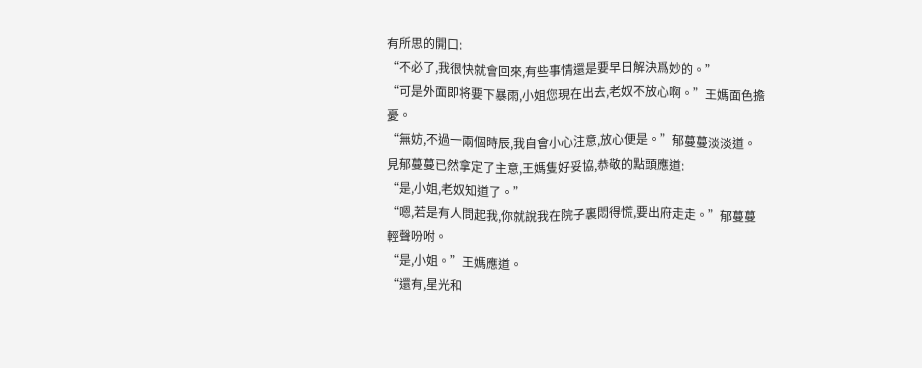有所思的開口:
“不必了,我很快就會回來,有些事情還是要早日解決爲妙的。”
“可是外面即将要下暴雨,小姐您現在出去,老奴不放心啊。”王媽面色擔憂。
“無妨,不過一兩個時辰,我自會小心注意,放心便是。”郁蔓蔓淡淡道。
見郁蔓蔓已然拿定了主意,王媽隻好妥協,恭敬的點頭應道:
“是,小姐,老奴知道了。”
“嗯,若是有人問起我,你就說我在院子裏悶得慌,要出府走走。”郁蔓蔓輕聲吩咐。
“是,小姐。”王媽應道。
“還有,星光和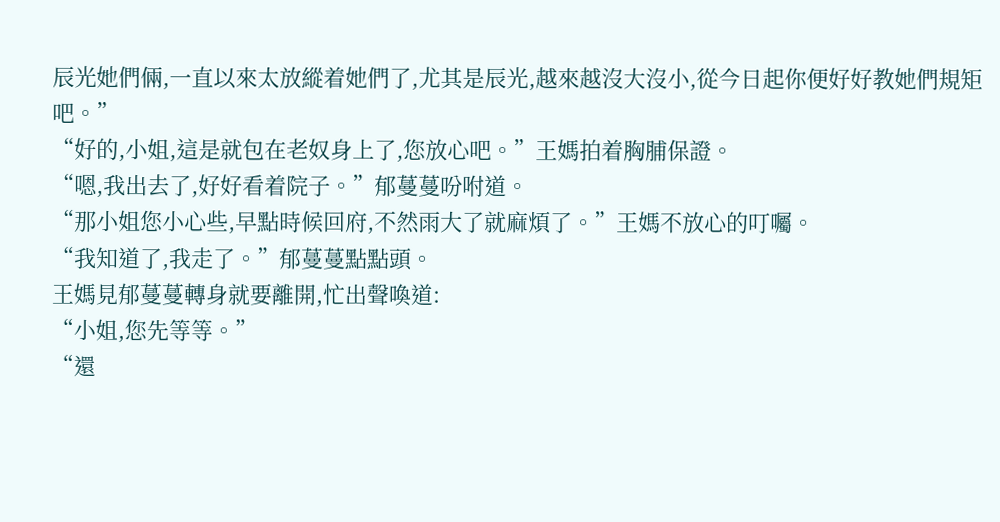辰光她們倆,一直以來太放縱着她們了,尤其是辰光,越來越沒大沒小,從今日起你便好好教她們規矩吧。”
“好的,小姐,這是就包在老奴身上了,您放心吧。”王媽拍着胸脯保證。
“嗯,我出去了,好好看着院子。”郁蔓蔓吩咐道。
“那小姐您小心些,早點時候回府,不然雨大了就麻煩了。”王媽不放心的叮囑。
“我知道了,我走了。”郁蔓蔓點點頭。
王媽見郁蔓蔓轉身就要離開,忙出聲喚道:
“小姐,您先等等。”
“還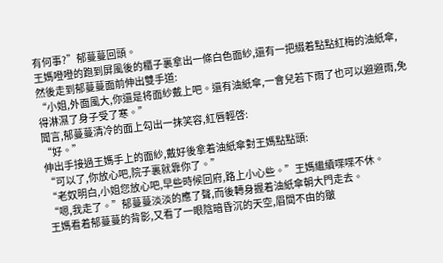有何事?”郁蔓蔓回頭。
王媽噔噔的跑到屏風後的櫃子裏拿出一條白色面紗,還有一把綴着點點紅梅的油紙傘,然後走到郁蔓蔓面前伸出雙手道:
“小姐,外面風大,你還是将面紗戴上吧。還有油紙傘,一會兒若下雨了也可以避避雨,免得淋濕了身子受了寒。”
聞言,郁蔓蔓清冷的面上勾出一抹笑容,紅唇輕啓:
“好。”
伸出手接過王媽手上的面紗,戴好後拿着油紙傘對王媽點點頭:
“可以了,你放心吧,院子裏就靠你了。”
“老奴明白,小姐您放心吧,早些時候回府,路上小心些。”王媽繼續喋喋不休。
“嗯,我走了。”郁蔓蔓淡淡的應了聲,而後轉身握着油紙傘朝大門走去。
王媽看着郁蔓蔓的背影,又看了一眼陰暗昏沉的天空,眉間不由的皺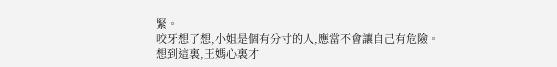緊。
咬牙想了想,小姐是個有分寸的人,應當不會讓自己有危險。
想到這裏,王媽心裏才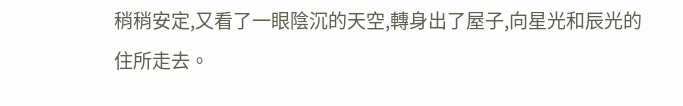稍稍安定,又看了一眼陰沉的天空,轉身出了屋子,向星光和辰光的住所走去。